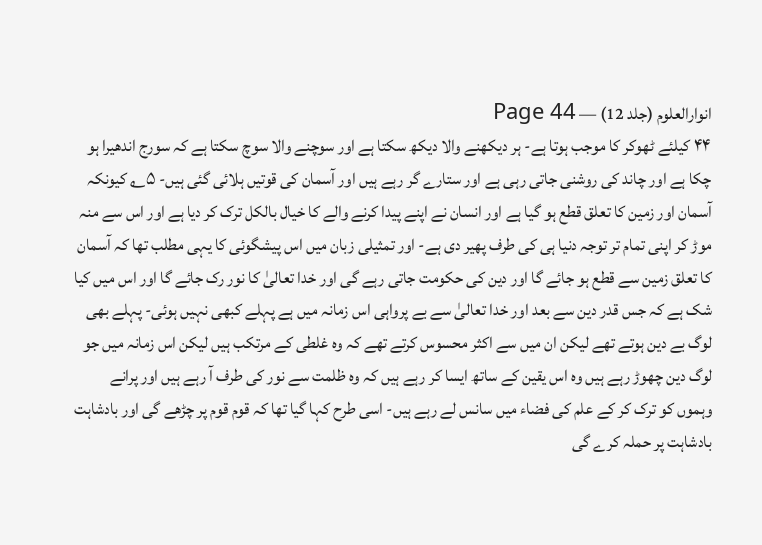انوارالعلوم (جلد 12) — Page 44
۴۴ کیلئے ٹھوکر کا موجب ہوتا ہے- ہر دیکھنے والا دیکھ سکتا ہے اور سوچنے والا سوچ سکتا ہے کہ سورج اندھیرا ہو چکا ہے اور چاند کی روشنی جاتی رہی ہے اور ستارے گر رہے ہیں اور آسمان کی قوتیں ہلائی گئی ہیں- ۵؎ کیونکہ آسمان اور زمین کا تعلق قطع ہو گیا ہے اور انسان نے اپنے پیدا کرنے والے کا خیال بالکل ترک کر دیا ہے اور اس سے منہ موڑ کر اپنی تمام تر توجہ دنیا ہی کی طرف پھیر دی ہے- اور تمثیلی زبان میں اس پیشگوئی کا یہی مطلب تھا کہ آسمان کا تعلق زمین سے قطع ہو جائے گا اور دین کی حکومت جاتی رہے گی اور خدا تعالیٰ کا نور رک جائے گا اور اس میں کیا شک ہے کہ جس قدر دین سے بعد اور خدا تعالیٰ سے بے پرواہی اس زمانہ میں ہے پہلے کبھی نہیں ہوئی- پہلے بھی لوگ بے دین ہوتے تھے لیکن ان میں سے اکثر محسوس کرتے تھے کہ وہ غلطی کے مرتکب ہیں لیکن اس زمانہ میں جو لوگ دین چھوڑ رہے ہیں وہ اس یقین کے ساتھ ایسا کر رہے ہیں کہ وہ ظلمت سے نور کی طرف آ رہے ہیں اور پرانے وہموں کو ترک کر کے علم کی فضاء میں سانس لے رہے ہیں- اسی طرح کہا گیا تھا کہ قوم قوم پر چڑھے گی اور بادشاہت بادشاہت پر حملہ کرے گی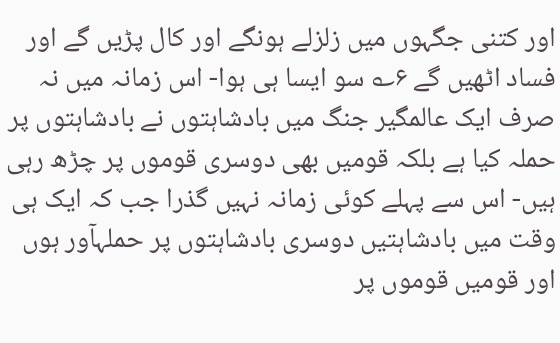اور کتنی جگہوں میں زلزلے ہونگے اور کال پڑیں گے اور فساد اٹھیں گے ۶؎ سو ایسا ہی ہوا- اس زمانہ میں نہ صرف ایک عالمگیر جنگ میں بادشاہتوں نے بادشاہتوں پر حملہ کیا ہے بلکہ قومیں بھی دوسری قوموں پر چڑھ رہی ہیں- اس سے پہلے کوئی زمانہ نہیں گذرا جب کہ ایک ہی وقت میں بادشاہتیں دوسری بادشاہتوں پر حملہآور ہوں اور قومیں قوموں پر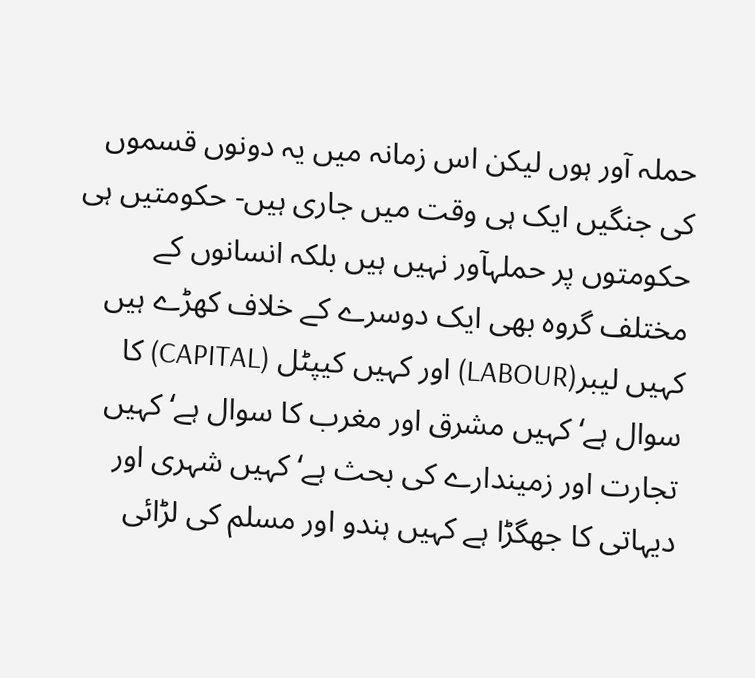حملہ آور ہوں لیکن اس زمانہ میں یہ دونوں قسموں کی جنگیں ایک ہی وقت میں جاری ہیں- حکومتیں ہی حکومتوں پر حملہآور نہیں ہیں بلکہ انسانوں کے مختلف گروہ بھی ایک دوسرے کے خلاف کھڑے ہیں کہیں لیبر(LABOUR) اور کہیں کیپٹل (CAPITAL) کا سوال ہے‘ کہیں مشرق اور مغرب کا سوال ہے‘ کہیں تجارت اور زمیندارے کی بحث ہے‘ کہیں شہری اور دیہاتی کا جھگڑا ہے کہیں ہندو اور مسلم کی لڑائی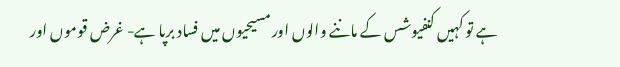ہے تو کہیں کنفیوشس کے ماننے والوں اور مسیحیوں میں فساد برپا ہے- غرض قوموں اور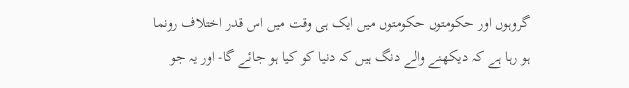گروہوں اور حکومتوں حکومتوں میں ایک ہی وقت میں اس قدر اختلاف رونما ہو رہا ہے کہ دیکھنے والے دنگ ہیں کہ دنیا کو کیا ہو جائے گا- اور یہ جو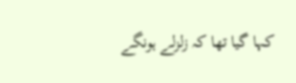کہا گیا تھا کہ زلزلے ہونگے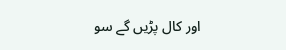اور کال پڑیں گے سو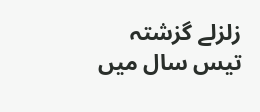زلزلے گزشتہ تیس سال میں